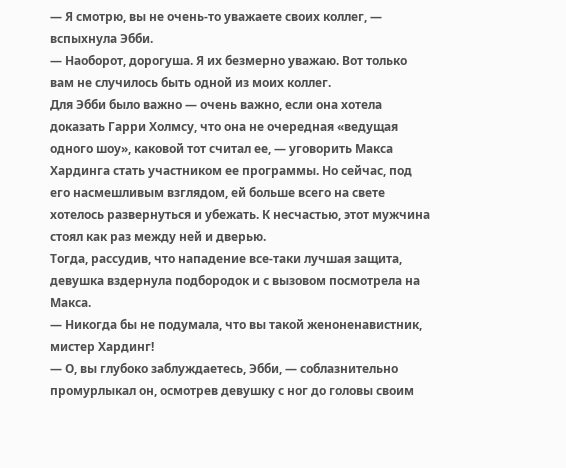— Я смотрю, вы не очень-то уважаете своих коллег, — вспыхнула Эбби.
— Наоборот, дорогуша. Я их безмерно уважаю. Вот только вам не случилось быть одной из моих коллег.
Для Эбби было важно — очень важно, если она хотела доказать Гарри Холмсу, что она не очередная «ведущая одного шоу», каковой тот считал ее, — уговорить Макса Хардинга стать участником ее программы. Но сейчас, под его насмешливым взглядом, ей больше всего на свете хотелось развернуться и убежать. К несчастью, этот мужчина стоял как раз между ней и дверью.
Тогда, рассудив, что нападение все-таки лучшая защита, девушка вздернула подбородок и с вызовом посмотрела на Макса.
— Никогда бы не подумала, что вы такой женоненавистник, мистер Хардинг!
— О, вы глубоко заблуждаетесь, Эбби, — соблазнительно промурлыкал он, осмотрев девушку с ног до головы своим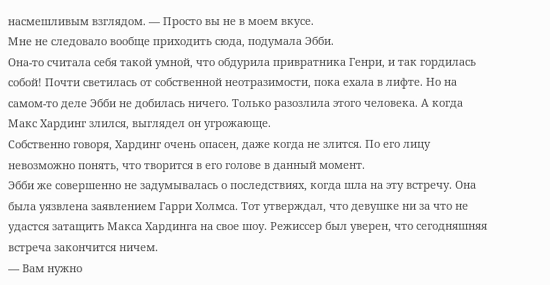насмешливым взглядом. — Просто вы не в моем вкусе.
Мне не следовало вообще приходить сюда, подумала Эбби.
Она-то считала себя такой умной, что обдурила привратника Генри, и так гордилась собой! Почти светилась от собственной неотразимости, пока ехала в лифте. Но на самом-то деле Эбби не добилась ничего. Только разозлила этого человека. А когда Макс Хардинг злился, выглядел он угрожающе.
Собственно говоря, Хардинг очень опасен, даже когда не злится. По его лицу невозможно понять, что творится в его голове в данный момент.
Эбби же совершенно не задумывалась о последствиях, когда шла на эту встречу. Она была уязвлена заявлением Гарри Холмса. Тот утверждал, что девушке ни за что не удастся затащить Макса Хардинга на свое шоу. Режиссер был уверен, что сегодняшняя встреча закончится ничем.
— Вам нужно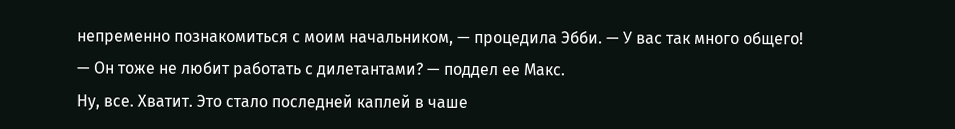непременно познакомиться с моим начальником, — процедила Эбби. — У вас так много общего!
— Он тоже не любит работать с дилетантами? — поддел ее Макс.
Ну, все. Хватит. Это стало последней каплей в чаше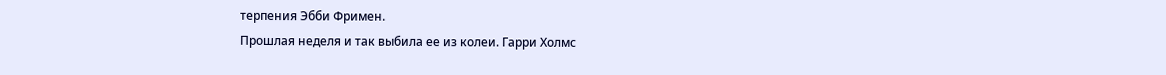терпения Эбби Фримен.
Прошлая неделя и так выбила ее из колеи. Гарри Холмс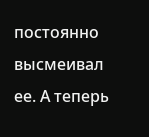постоянно высмеивал ее. А теперь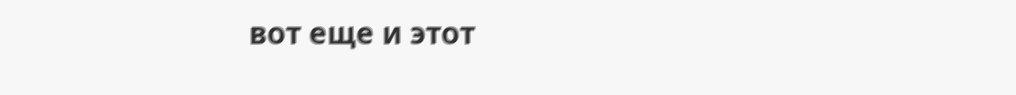вот еще и этот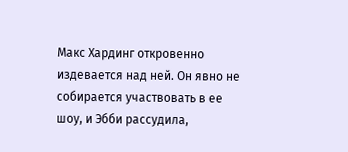Макс Хардинг откровенно издевается над ней. Он явно не собирается участвовать в ее шоу, и Эбби рассудила,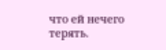что ей нечего терять.